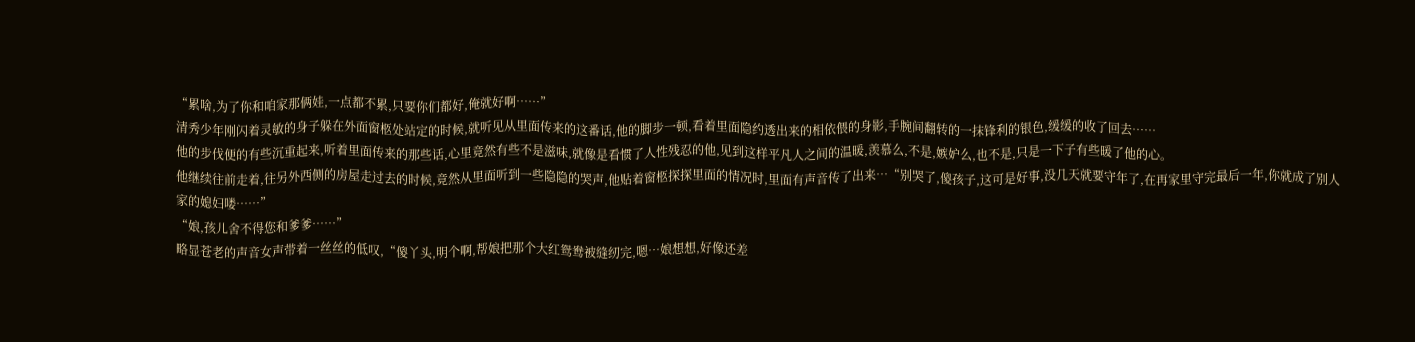“累啥,为了你和咱家那俩娃,一点都不累,只要你们都好,俺就好啊……”
清秀少年刚闪着灵敏的身子躲在外面窗柩处站定的时候,就听见从里面传来的这番话,他的脚步一顿,看着里面隐约透出来的相依偎的身影,手腕间翻转的一抹锋利的银色,缓缓的收了回去……
他的步伐便的有些沉重起来,听着里面传来的那些话,心里竟然有些不是滋味,就像是看惯了人性残忍的他,见到这样平凡人之间的温暖,羡慕么,不是,嫉妒么,也不是,只是一下子有些暖了他的心。
他继续往前走着,往另外西侧的房屋走过去的时候,竟然从里面听到一些隐隐的哭声,他贴着窗柩探探里面的情况时,里面有声音传了出来…“别哭了,傻孩子,这可是好事,没几天就要守年了,在再家里守完最后一年,你就成了别人家的媳妇喽……”
“娘,孩儿舍不得您和爹爹……”
略显苍老的声音女声带着一丝丝的低叹,“傻丫头,明个啊,帮娘把那个大红鸳鸯被缝纫完,嗯…娘想想,好像还差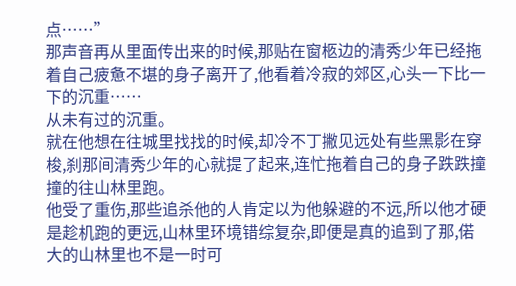点……”
那声音再从里面传出来的时候,那贴在窗柩边的清秀少年已经拖着自己疲惫不堪的身子离开了,他看着冷寂的郊区,心头一下比一下的沉重……
从未有过的沉重。
就在他想在往城里找找的时候,却冷不丁撇见远处有些黑影在穿梭,刹那间清秀少年的心就提了起来,连忙拖着自己的身子跌跌撞撞的往山林里跑。
他受了重伤,那些追杀他的人肯定以为他躲避的不远,所以他才硬是趁机跑的更远,山林里环境错综复杂,即便是真的追到了那,偌大的山林里也不是一时可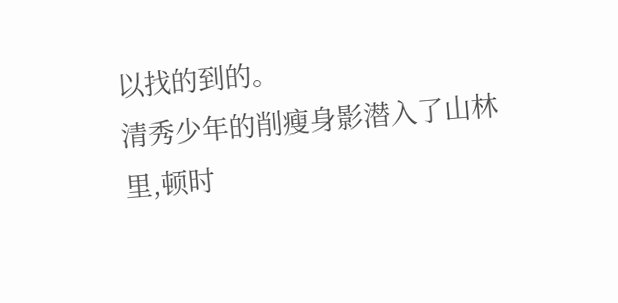以找的到的。
清秀少年的削瘦身影潜入了山林里,顿时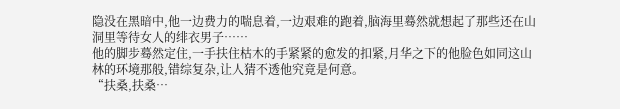隐没在黑暗中,他一边费力的喘息着,一边艰难的跑着,脑海里蓦然就想起了那些还在山洞里等待女人的绯衣男子……
他的脚步蓦然定住,一手扶住枯木的手紧紧的愈发的扣紧,月华之下的他脸色如同这山林的环境那般,错综复杂,让人猜不透他究竟是何意。
“扶桑,扶桑…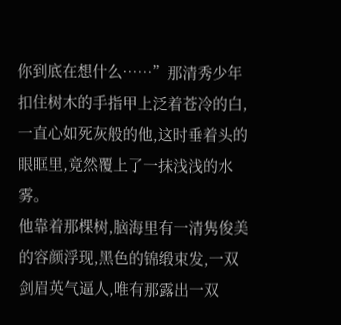你到底在想什么……”那清秀少年扣住树木的手指甲上泛着苍冷的白,一直心如死灰般的他,这时垂着头的眼眶里,竟然覆上了一抹浅浅的水雾。
他靠着那棵树,脑海里有一清隽俊美的容颜浮现,黑色的锦缎束发,一双剑眉英气逼人,唯有那露出一双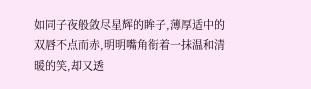如同子夜般敛尽星辉的眸子,薄厚适中的双唇不点而赤,明明嘴角衔着一抹温和清暖的笑,却又透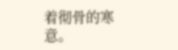着彻骨的寒意。